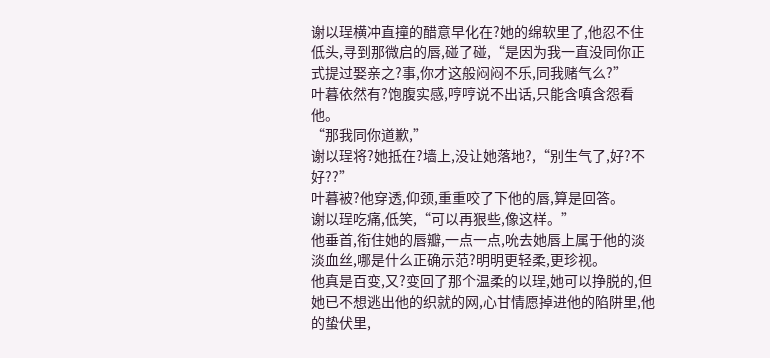谢以珵横冲直撞的醋意早化在?她的绵软里了,他忍不住低头,寻到那微启的唇,碰了碰,“是因为我一直没同你正式提过娶亲之?事,你才这般闷闷不乐,同我赌气么?”
叶暮依然有?饱腹实感,哼哼说不出话,只能含嗔含怨看他。
“那我同你道歉,”
谢以珵将?她抵在?墙上,没让她落地?,“别生气了,好?不好??”
叶暮被?他穿透,仰颈,重重咬了下他的唇,算是回答。
谢以珵吃痛,低笑,“可以再狠些,像这样。”
他垂首,衔住她的唇瓣,一点一点,吮去她唇上属于他的淡淡血丝,哪是什么正确示范?明明更轻柔,更珍视。
他真是百变,又?变回了那个温柔的以珵,她可以挣脱的,但她已不想逃出他的织就的网,心甘情愿掉进他的陷阱里,他的蛰伏里,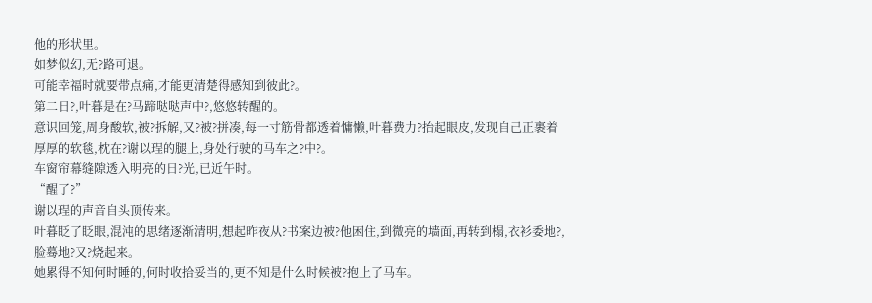他的形状里。
如梦似幻,无?路可退。
可能幸福时就要带点痛,才能更清楚得感知到彼此?。
第二日?,叶暮是在?马蹄哒哒声中?,悠悠转醒的。
意识回笼,周身酸软,被?拆解,又?被?拼凑,每一寸筋骨都透着慵懒,叶暮费力?抬起眼皮,发现自己正裹着厚厚的软毯,枕在?谢以珵的腿上,身处行驶的马车之?中?。
车窗帘幕缝隙透入明亮的日?光,已近午时。
“醒了?”
谢以珵的声音自头顶传来。
叶暮眨了眨眼,混沌的思绪逐渐清明,想起昨夜从?书案边被?他困住,到微亮的墙面,再转到榻,衣衫委地?,脸蓦地?又?烧起来。
她累得不知何时睡的,何时收拾妥当的,更不知是什么时候被?抱上了马车。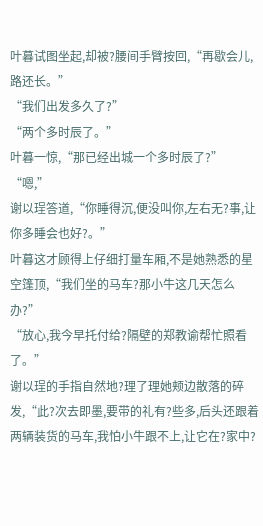叶暮试图坐起,却被?腰间手臂按回,“再歇会儿,路还长。”
“我们出发多久了?”
“两个多时辰了。”
叶暮一惊,“那已经出城一个多时辰了?”
“嗯,”
谢以珵答道,“你睡得沉,便没叫你,左右无?事,让你多睡会也好?。”
叶暮这才顾得上仔细打量车厢,不是她熟悉的星空篷顶,“我们坐的马车?那小牛这几天怎么办?”
“放心,我今早托付给?隔壁的郑教谕帮忙照看了。”
谢以珵的手指自然地?理了理她颊边散落的碎发,“此?次去即墨,要带的礼有?些多,后头还跟着两辆装货的马车,我怕小牛跟不上,让它在?家中?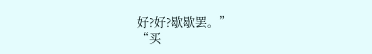好?好?歇歇罢。”
“买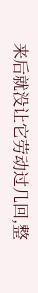来后就没让它劳动过几回,整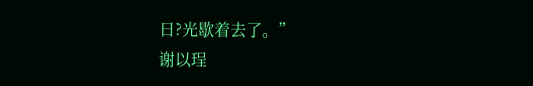日?光歇着去了。”
谢以珵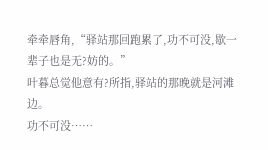牵牵唇角,“驿站那回跑累了,功不可没,歇一辈子也是无?妨的。”
叶暮总觉他意有?所指,驿站的那晚就是河滩边。
功不可没……